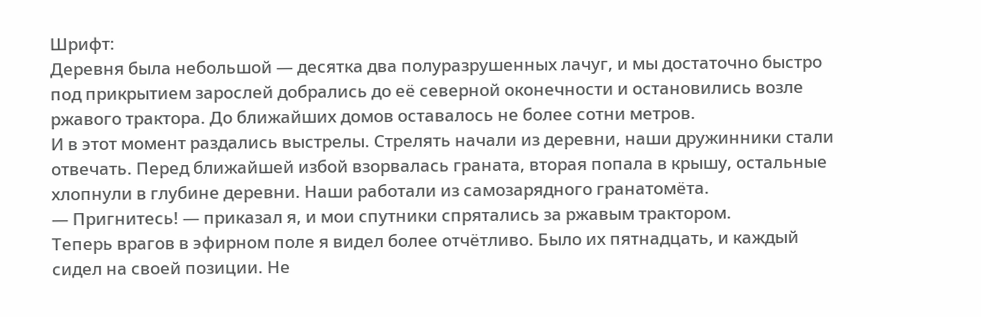Шрифт:
Деревня была небольшой — десятка два полуразрушенных лачуг, и мы достаточно быстро под прикрытием зарослей добрались до её северной оконечности и остановились возле ржавого трактора. До ближайших домов оставалось не более сотни метров.
И в этот момент раздались выстрелы. Стрелять начали из деревни, наши дружинники стали отвечать. Перед ближайшей избой взорвалась граната, вторая попала в крышу, остальные хлопнули в глубине деревни. Наши работали из самозарядного гранатомёта.
— Пригнитесь! — приказал я, и мои спутники спрятались за ржавым трактором.
Теперь врагов в эфирном поле я видел более отчётливо. Было их пятнадцать, и каждый сидел на своей позиции. Не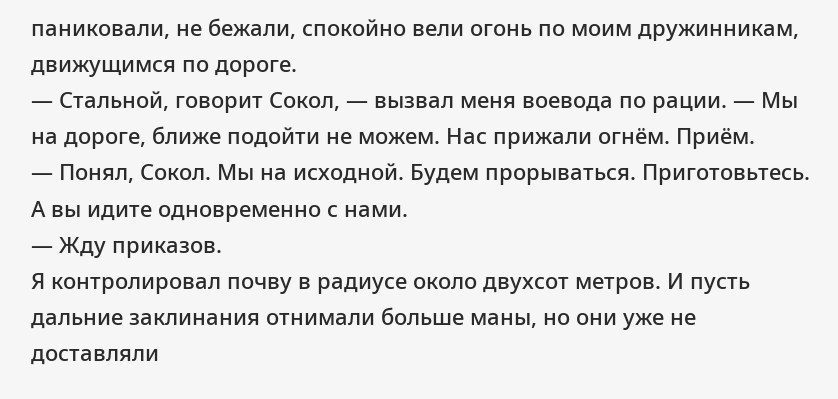паниковали, не бежали, спокойно вели огонь по моим дружинникам, движущимся по дороге.
— Стальной, говорит Сокол, — вызвал меня воевода по рации. — Мы на дороге, ближе подойти не можем. Нас прижали огнём. Приём.
— Понял, Сокол. Мы на исходной. Будем прорываться. Приготовьтесь. А вы идите одновременно с нами.
— Жду приказов.
Я контролировал почву в радиусе около двухсот метров. И пусть дальние заклинания отнимали больше маны, но они уже не доставляли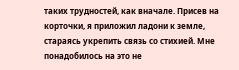таких трудностей, как вначале. Присев на корточки, я приложил ладони к земле, стараясь укрепить связь со стихией. Мне понадобилось на это не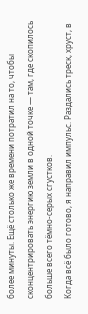более минуты. Ещё столько же времени потратил на то, чтобы сконцентрировать энергию земли в одной точке — там, где скопилось больше всего тёмно-серых сгустков.
Когда всё было готово, я направил импульс. Раздались треск, хруст, в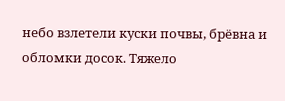небо взлетели куски почвы, брёвна и обломки досок. Тяжело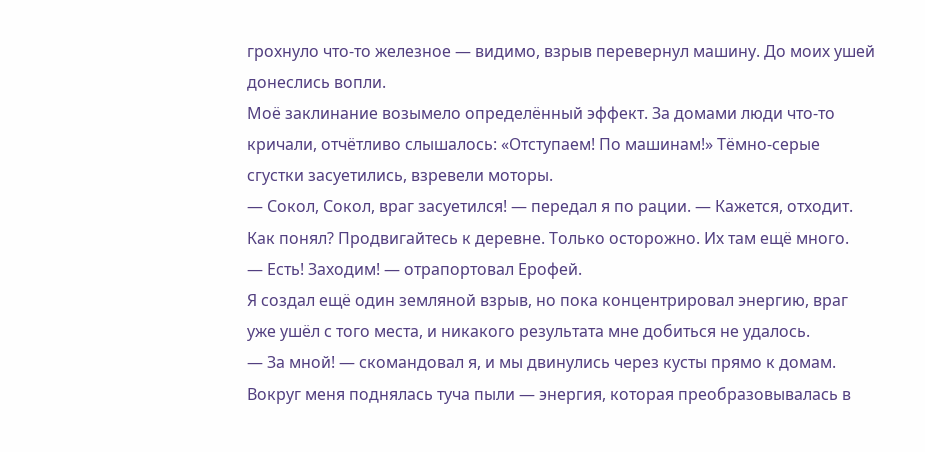грохнуло что-то железное — видимо, взрыв перевернул машину. До моих ушей донеслись вопли.
Моё заклинание возымело определённый эффект. За домами люди что-то кричали, отчётливо слышалось: «Отступаем! По машинам!» Тёмно-серые сгустки засуетились, взревели моторы.
— Сокол, Сокол, враг засуетился! — передал я по рации. — Кажется, отходит. Как понял? Продвигайтесь к деревне. Только осторожно. Их там ещё много.
— Есть! Заходим! — отрапортовал Ерофей.
Я создал ещё один земляной взрыв, но пока концентрировал энергию, враг уже ушёл с того места, и никакого результата мне добиться не удалось.
— За мной! — скомандовал я, и мы двинулись через кусты прямо к домам. Вокруг меня поднялась туча пыли — энергия, которая преобразовывалась в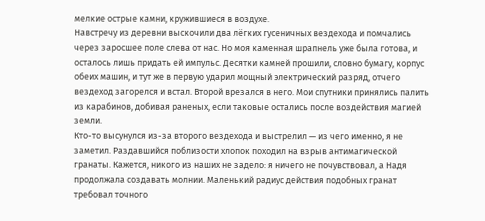мелкие острые камни, кружившиеся в воздухе.
Навстречу из деревни выскочили два лёгких гусеничных вездехода и помчались через заросшее поле слева от нас. Но моя каменная шрапнель уже была готова, и осталось лишь придать ей импульс. Десятки камней прошили, словно бумагу, корпус обеих машин, и тут же в первую ударил мощный электрический разряд, отчего вездеход загорелся и встал. Второй врезался в него. Мои спутники принялись палить из карабинов, добивая раненых, если таковые остались после воздействия магией земли.
Кто-то высунулся из-за второго вездехода и выстрелил — из чего именно, я не заметил. Раздавшийся поблизости хлопок походил на взрыв антимагической гранаты. Кажется, никого из наших не задело: я ничего не почувствовал, а Надя продолжала создавать молнии. Маленький радиус действия подобных гранат требовал точного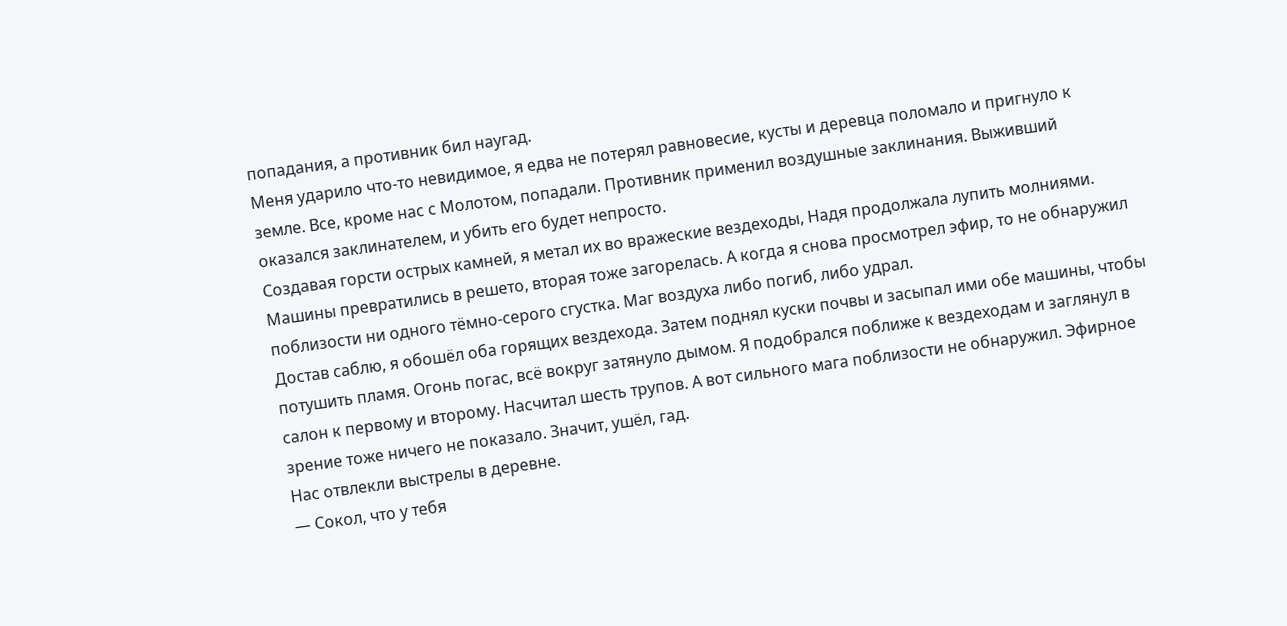попадания, а противник бил наугад.
Меня ударило что-то невидимое, я едва не потерял равновесие, кусты и деревца поломало и пригнуло к земле. Все, кроме нас с Молотом, попадали. Противник применил воздушные заклинания. Выживший оказался заклинателем, и убить его будет непросто.
Создавая горсти острых камней, я метал их во вражеские вездеходы, Надя продолжала лупить молниями. Машины превратились в решето, вторая тоже загорелась. А когда я снова просмотрел эфир, то не обнаружил поблизости ни одного тёмно-серого сгустка. Маг воздуха либо погиб, либо удрал.
Достав саблю, я обошёл оба горящих вездехода. Затем поднял куски почвы и засыпал ими обе машины, чтобы потушить пламя. Огонь погас, всё вокруг затянуло дымом. Я подобрался поближе к вездеходам и заглянул в салон к первому и второму. Насчитал шесть трупов. А вот сильного мага поблизости не обнаружил. Эфирное зрение тоже ничего не показало. Значит, ушёл, гад.
Нас отвлекли выстрелы в деревне.
— Сокол, что у тебя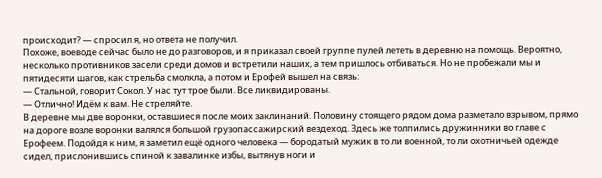происходит? — спросил я, но ответа не получил.
Похоже, воеводе сейчас было не до разговоров, и я приказал своей группе пулей лететь в деревню на помощь. Вероятно, несколько противников засели среди домов и встретили наших, а тем пришлось отбиваться. Но не пробежали мы и пятидесяти шагов, как стрельба смолкла, а потом и Ерофей вышел на связь:
— Стальной, говорит Сокол. У нас тут трое были. Все ликвидированы.
— Отлично! Идём к вам. Не стреляйте.
В деревне мы две воронки, оставшиеся после моих заклинаний. Половину стоящего рядом дома разметало взрывом, прямо на дороге возле воронки валялся большой грузопассажирский вездеход. Здесь же толпились дружинники во главе с Ерофеем. Подойдя к ним, я заметил ещё одного человека — бородатый мужик в то ли военной, то ли охотничьей одежде сидел, прислонившись спиной к завалинке избы, вытянув ноги и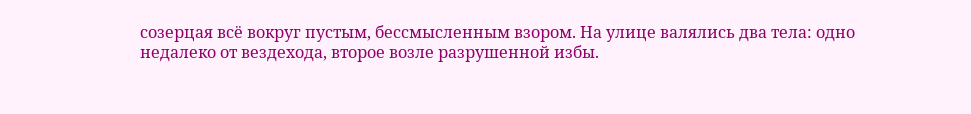созерцая всё вокруг пустым, бессмысленным взором. На улице валялись два тела: одно недалеко от вездехода, второе возле разрушенной избы.